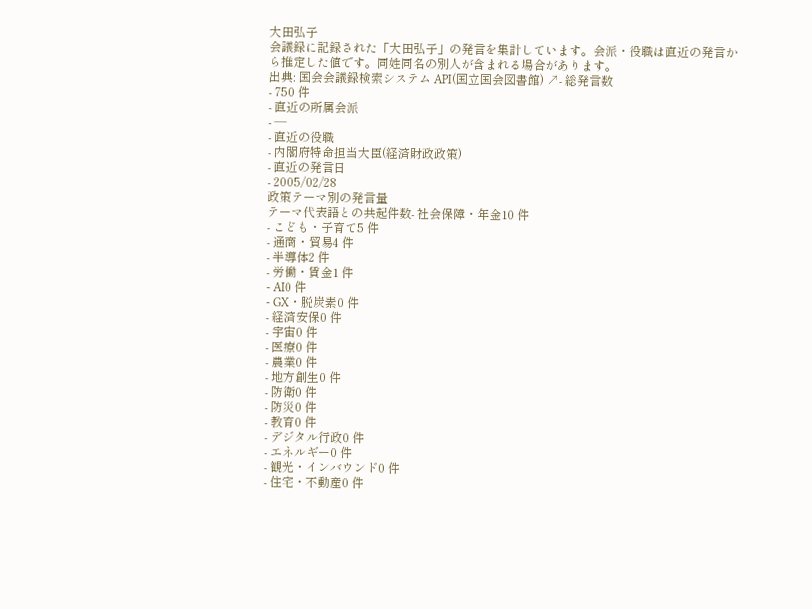大田弘子
会議録に記録された「大田弘子」の発言を集計しています。会派・役職は直近の発言から推定した値です。同姓同名の別人が含まれる場合があります。
出典: 国会会議録検索システム API(国立国会図書館) ↗- 総発言数
- 750 件
- 直近の所属会派
- —
- 直近の役職
- 内閣府特命担当大臣(経済財政政策)
- 直近の発言日
- 2005/02/28
政策テーマ別の発言量
テーマ代表語との共起件数- 社会保障・年金10 件
- こども・子育て5 件
- 通商・貿易4 件
- 半導体2 件
- 労働・賃金1 件
- AI0 件
- GX・脱炭素0 件
- 経済安保0 件
- 宇宙0 件
- 医療0 件
- 農業0 件
- 地方創生0 件
- 防衛0 件
- 防災0 件
- 教育0 件
- デジタル行政0 件
- エネルギー0 件
- 観光・インバウンド0 件
- 住宅・不動産0 件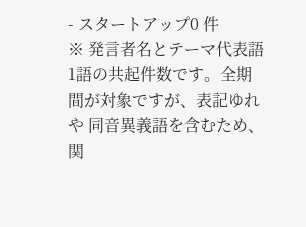- スタートアップ0 件
※ 発言者名とテーマ代表語1語の共起件数です。全期間が対象ですが、表記ゆれや 同音異義語を含むため、関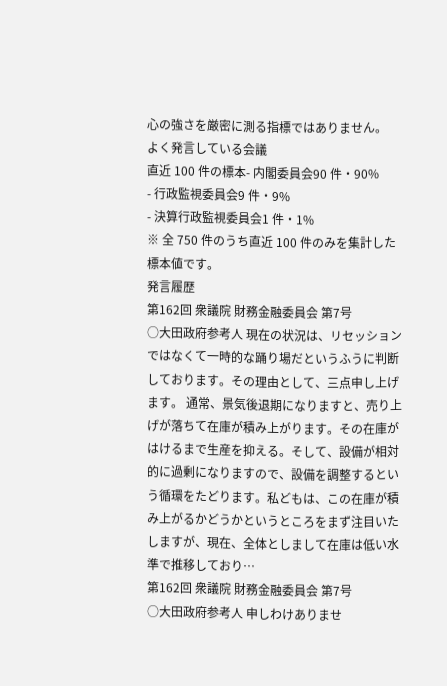心の強さを厳密に測る指標ではありません。
よく発言している会議
直近 100 件の標本- 内閣委員会90 件・90%
- 行政監視委員会9 件・9%
- 決算行政監視委員会1 件・1%
※ 全 750 件のうち直近 100 件のみを集計した標本値です。
発言履歴
第162回 衆議院 財務金融委員会 第7号
○大田政府参考人 現在の状況は、リセッションではなくて一時的な踊り場だというふうに判断しております。その理由として、三点申し上げます。 通常、景気後退期になりますと、売り上げが落ちて在庫が積み上がります。その在庫がはけるまで生産を抑える。そして、設備が相対的に過剰になりますので、設備を調整するという循環をたどります。私どもは、この在庫が積み上がるかどうかというところをまず注目いたしますが、現在、全体としまして在庫は低い水準で推移しており…
第162回 衆議院 財務金融委員会 第7号
○大田政府参考人 申しわけありませ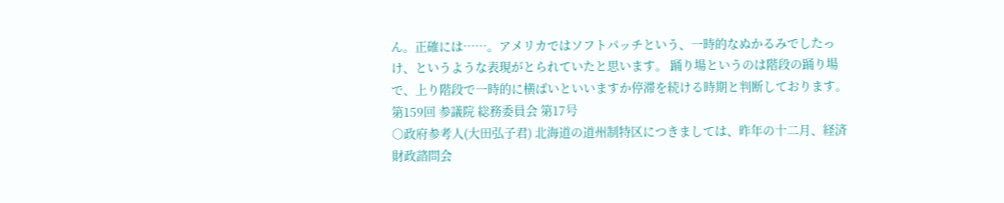ん。正確には……。アメリカではソフトパッチという、一時的なぬかるみでしたっけ、というような表現がとられていたと思います。 踊り場というのは階段の踊り場で、上り階段で一時的に横ばいといいますか停滞を続ける時期と判断しております。
第159回 参議院 総務委員会 第17号
○政府参考人(大田弘子君) 北海道の道州制特区につきましては、昨年の十二月、経済財政諮問会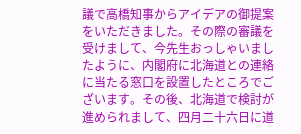議で高橋知事からアイデアの御提案をいただきました。その際の審議を受けまして、今先生おっしゃいましたように、内閣府に北海道との連絡に当たる窓口を設置したところでございます。その後、北海道で検討が進められまして、四月二十六日に道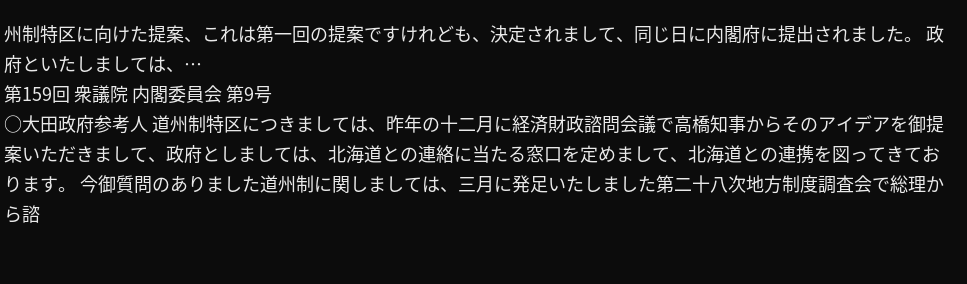州制特区に向けた提案、これは第一回の提案ですけれども、決定されまして、同じ日に内閣府に提出されました。 政府といたしましては、…
第159回 衆議院 内閣委員会 第9号
○大田政府参考人 道州制特区につきましては、昨年の十二月に経済財政諮問会議で高橋知事からそのアイデアを御提案いただきまして、政府としましては、北海道との連絡に当たる窓口を定めまして、北海道との連携を図ってきております。 今御質問のありました道州制に関しましては、三月に発足いたしました第二十八次地方制度調査会で総理から諮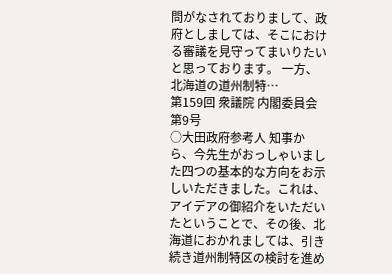問がなされておりまして、政府としましては、そこにおける審議を見守ってまいりたいと思っております。 一方、北海道の道州制特…
第159回 衆議院 内閣委員会 第9号
○大田政府参考人 知事から、今先生がおっしゃいました四つの基本的な方向をお示しいただきました。これは、アイデアの御紹介をいただいたということで、その後、北海道におかれましては、引き続き道州制特区の検討を進め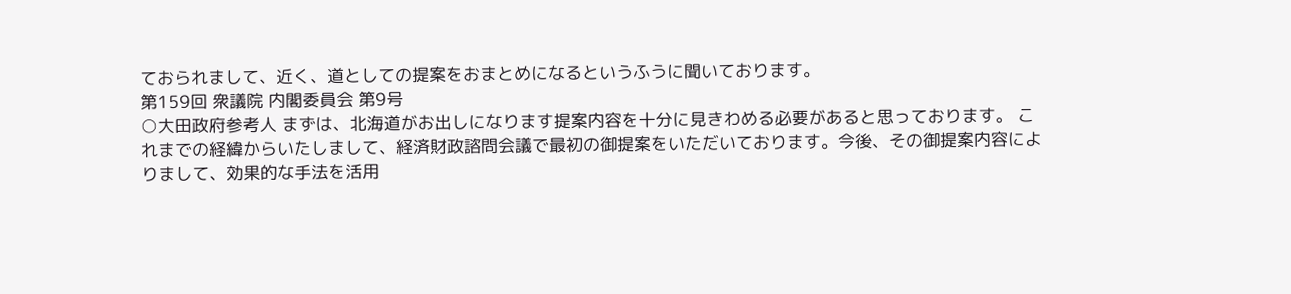ておられまして、近く、道としての提案をおまとめになるというふうに聞いております。
第159回 衆議院 内閣委員会 第9号
○大田政府参考人 まずは、北海道がお出しになります提案内容を十分に見きわめる必要があると思っております。 これまでの経緯からいたしまして、経済財政諮問会議で最初の御提案をいただいております。今後、その御提案内容によりまして、効果的な手法を活用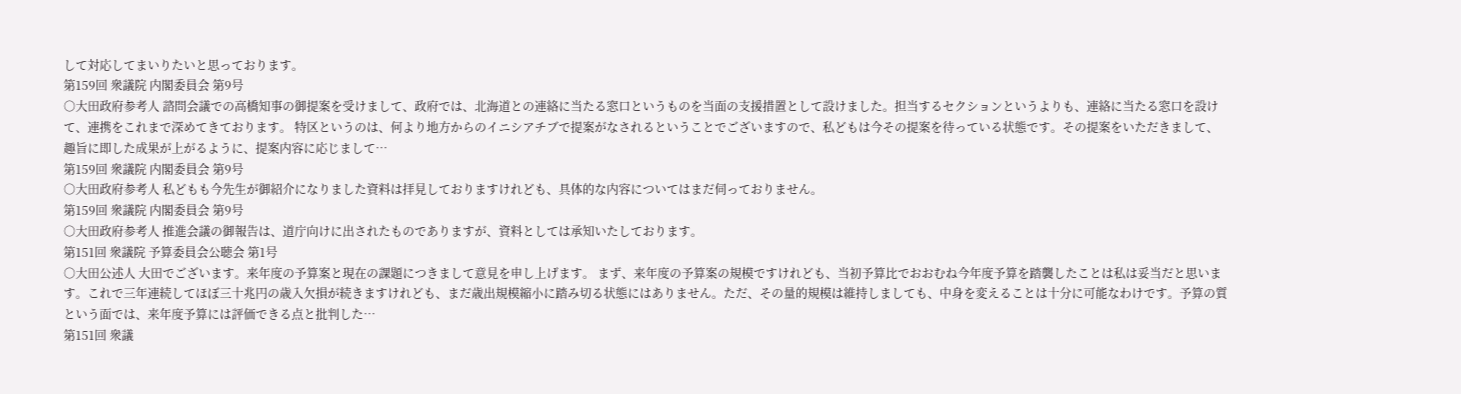して対応してまいりたいと思っております。
第159回 衆議院 内閣委員会 第9号
○大田政府参考人 諮問会議での高橋知事の御提案を受けまして、政府では、北海道との連絡に当たる窓口というものを当面の支援措置として設けました。担当するセクションというよりも、連絡に当たる窓口を設けて、連携をこれまで深めてきております。 特区というのは、何より地方からのイニシアチブで提案がなされるということでございますので、私どもは今その提案を待っている状態です。その提案をいただきまして、趣旨に即した成果が上がるように、提案内容に応じまして…
第159回 衆議院 内閣委員会 第9号
○大田政府参考人 私どもも今先生が御紹介になりました資料は拝見しておりますけれども、具体的な内容についてはまだ伺っておりません。
第159回 衆議院 内閣委員会 第9号
○大田政府参考人 推進会議の御報告は、道庁向けに出されたものでありますが、資料としては承知いたしております。
第151回 衆議院 予算委員会公聴会 第1号
○大田公述人 大田でございます。来年度の予算案と現在の課題につきまして意見を申し上げます。 まず、来年度の予算案の規模ですけれども、当初予算比でおおむね今年度予算を踏襲したことは私は妥当だと思います。これで三年連続してほぼ三十兆円の歳入欠損が続きますけれども、まだ歳出規模縮小に踏み切る状態にはありません。ただ、その量的規模は維持しましても、中身を変えることは十分に可能なわけです。予算の質という面では、来年度予算には評価できる点と批判した…
第151回 衆議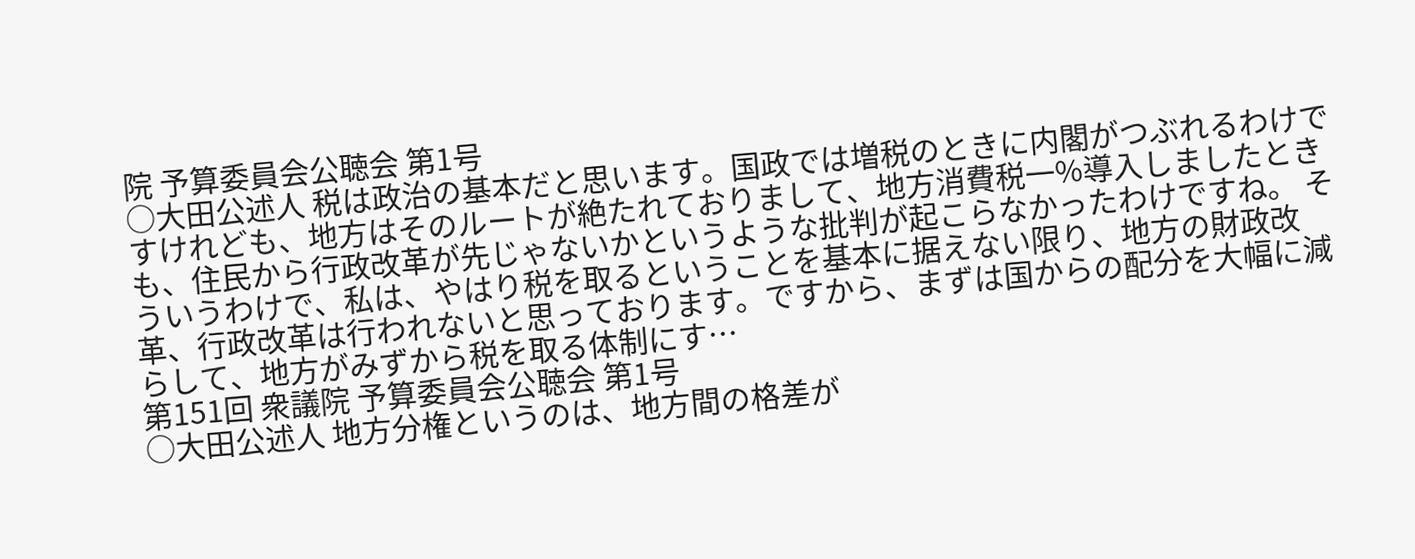院 予算委員会公聴会 第1号
○大田公述人 税は政治の基本だと思います。国政では増税のときに内閣がつぶれるわけですけれども、地方はそのルートが絶たれておりまして、地方消費税一%導入しましたときも、住民から行政改革が先じゃないかというような批判が起こらなかったわけですね。 そういうわけで、私は、やはり税を取るということを基本に据えない限り、地方の財政改革、行政改革は行われないと思っております。ですから、まずは国からの配分を大幅に減らして、地方がみずから税を取る体制にす…
第151回 衆議院 予算委員会公聴会 第1号
○大田公述人 地方分権というのは、地方間の格差が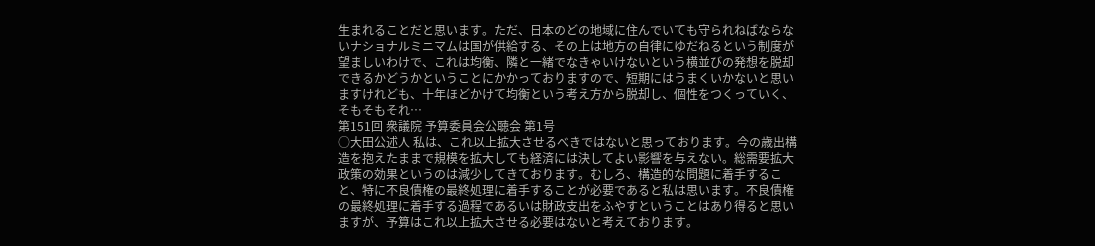生まれることだと思います。ただ、日本のどの地域に住んでいても守られねばならないナショナルミニマムは国が供給する、その上は地方の自律にゆだねるという制度が望ましいわけで、これは均衡、隣と一緒でなきゃいけないという横並びの発想を脱却できるかどうかということにかかっておりますので、短期にはうまくいかないと思いますけれども、十年ほどかけて均衡という考え方から脱却し、個性をつくっていく、そもそもそれ…
第151回 衆議院 予算委員会公聴会 第1号
○大田公述人 私は、これ以上拡大させるべきではないと思っております。今の歳出構造を抱えたままで規模を拡大しても経済には決してよい影響を与えない。総需要拡大政策の効果というのは減少してきております。むしろ、構造的な問題に着手すること、特に不良債権の最終処理に着手することが必要であると私は思います。不良債権の最終処理に着手する過程であるいは財政支出をふやすということはあり得ると思いますが、予算はこれ以上拡大させる必要はないと考えております。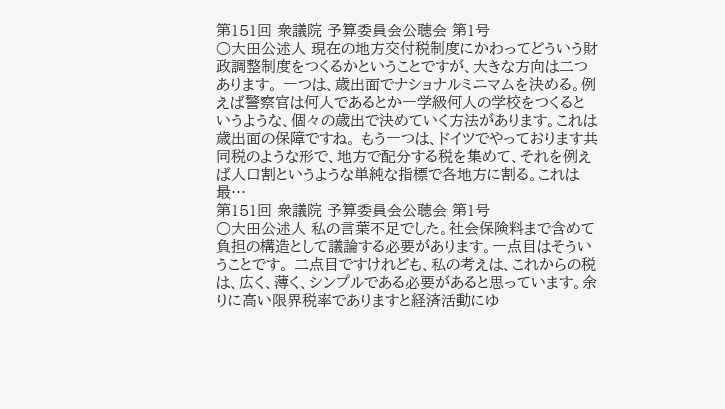第151回 衆議院 予算委員会公聴会 第1号
○大田公述人 現在の地方交付税制度にかわってどういう財政調整制度をつくるかということですが、大きな方向は二つあります。 一つは、歳出面でナショナルミニマムを決める。例えば警察官は何人であるとか一学級何人の学校をつくるというような、個々の歳出で決めていく方法があります。これは歳出面の保障ですね。 もう一つは、ドイツでやっております共同税のような形で、地方で配分する税を集めて、それを例えば人口割というような単純な指標で各地方に割る。これは最…
第151回 衆議院 予算委員会公聴会 第1号
○大田公述人 私の言葉不足でした。社会保険料まで含めて負担の構造として議論する必要があります。一点目はそういうことです。 二点目ですけれども、私の考えは、これからの税は、広く、薄く、シンプルである必要があると思っています。余りに高い限界税率でありますと経済活動にゆ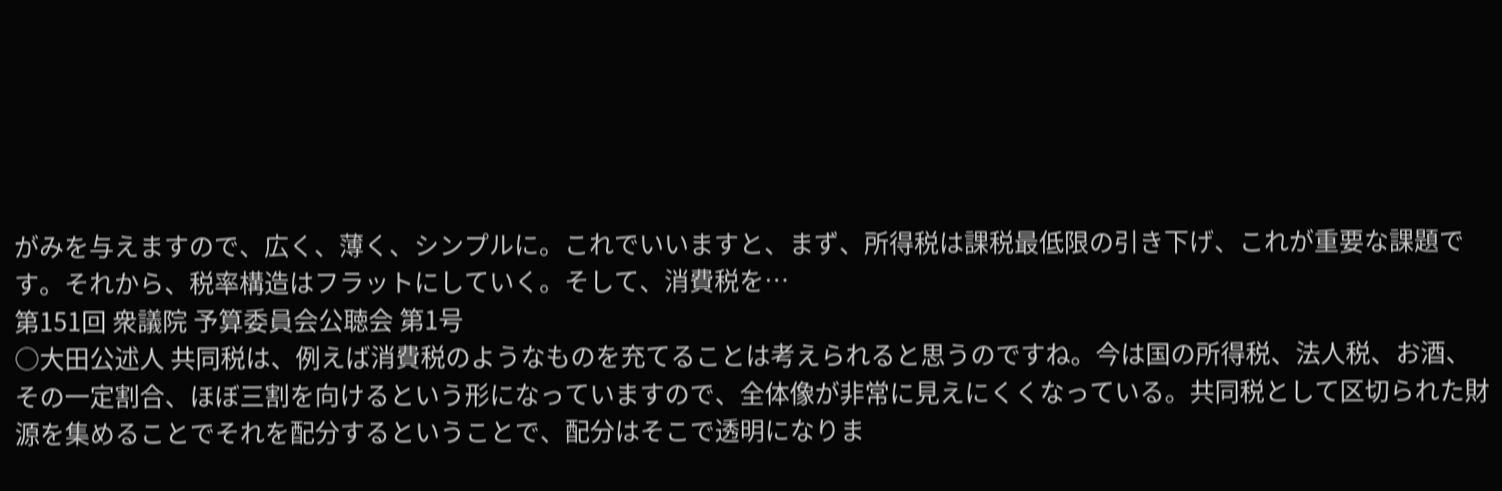がみを与えますので、広く、薄く、シンプルに。これでいいますと、まず、所得税は課税最低限の引き下げ、これが重要な課題です。それから、税率構造はフラットにしていく。そして、消費税を…
第151回 衆議院 予算委員会公聴会 第1号
○大田公述人 共同税は、例えば消費税のようなものを充てることは考えられると思うのですね。今は国の所得税、法人税、お酒、その一定割合、ほぼ三割を向けるという形になっていますので、全体像が非常に見えにくくなっている。共同税として区切られた財源を集めることでそれを配分するということで、配分はそこで透明になりま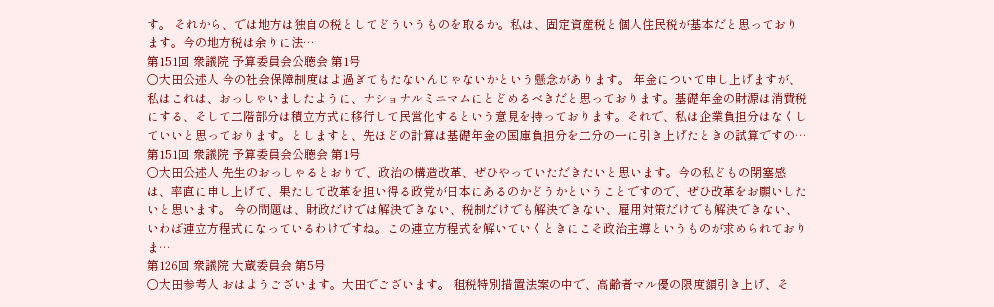す。 それから、では地方は独自の税としてどういうものを取るか。私は、固定資産税と個人住民税が基本だと思っております。今の地方税は余りに法…
第151回 衆議院 予算委員会公聴会 第1号
○大田公述人 今の社会保障制度はよ過ぎてもたないんじゃないかという懸念があります。 年金について申し上げますが、私はこれは、おっしゃいましたように、ナショナルミニマムにとどめるべきだと思っております。基礎年金の財源は消費税にする、そして二階部分は積立方式に移行して民営化するという意見を持っております。それで、私は企業負担分はなくしていいと思っております。としますと、先ほどの計算は基礎年金の国庫負担分を二分の一に引き上げたときの試算ですの…
第151回 衆議院 予算委員会公聴会 第1号
○大田公述人 先生のおっしゃるとおりで、政治の構造改革、ぜひやっていただきたいと思います。今の私どもの閉塞感は、率直に申し上げて、果たして改革を担い得る政党が日本にあるのかどうかということですので、ぜひ改革をお願いしたいと思います。 今の問題は、財政だけでは解決できない、税制だけでも解決できない、雇用対策だけでも解決できない、いわば連立方程式になっているわけですね。この連立方程式を解いていくときにこそ政治主導というものが求められておりま…
第126回 衆議院 大蔵委員会 第5号
○大田参考人 おはようございます。大田でございます。 租税特別措置法案の中で、高齢者マル優の限度額引き上げ、そ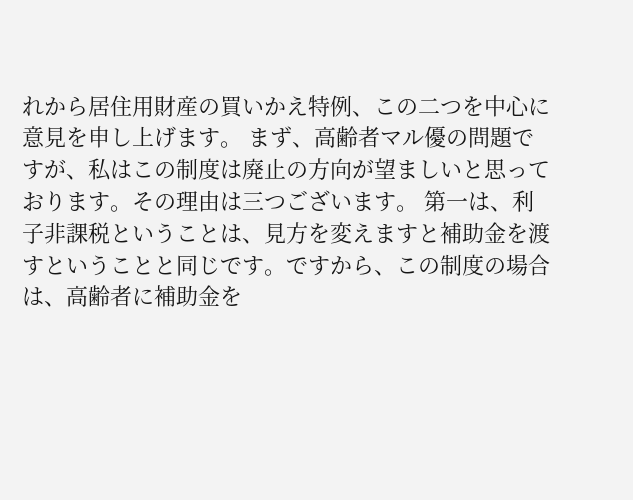れから居住用財産の買いかえ特例、この二つを中心に意見を申し上げます。 まず、高齢者マル優の問題ですが、私はこの制度は廃止の方向が望ましいと思っております。その理由は三つございます。 第一は、利子非課税ということは、見方を変えますと補助金を渡すということと同じです。ですから、この制度の場合は、高齢者に補助金を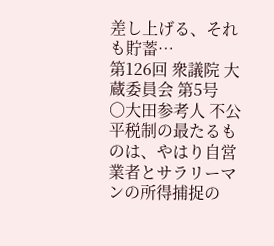差し上げる、それも貯蓄…
第126回 衆議院 大蔵委員会 第5号
○大田参考人 不公平税制の最たるものは、やはり自営業者とサラリーマンの所得捕捉の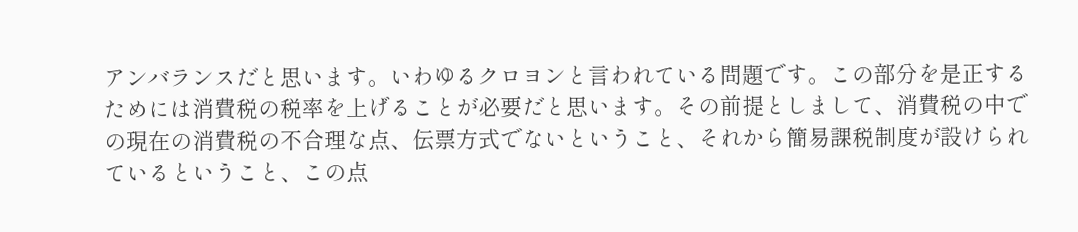アンバランスだと思います。いわゆるクロヨンと言われている問題です。この部分を是正するためには消費税の税率を上げることが必要だと思います。その前提としまして、消費税の中での現在の消費税の不合理な点、伝票方式でないということ、それから簡易課税制度が設けられているということ、この点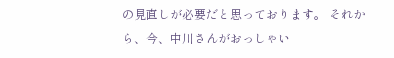の見直しが必要だと思っております。 それから、今、中川さんがおっしゃい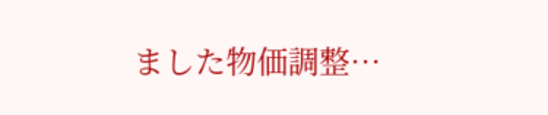ました物価調整…